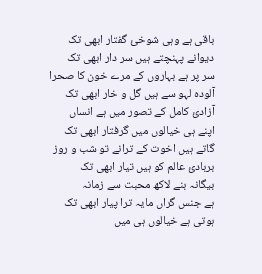باقی ہے وہی شوخئ گفتار ابھی تک
دیوانے پہنچتے ہیں سر دار ابھی تک
سر پر ہے بہاروں کے مرے خون کا صحرا
آلودہ لہو سے ہیں گل و خار ابھی تک
آزادئ کامل کے تصور میں ہے انساں
اپنے ہی خیالوں میں گرفتار ابھی تک
گاتے ہیں اخوت کے ترانے تو شب و روز
بربادئ عالم کو ہیں تیار ابھی تک
بیگانہ بنے لاکھ محبت سے زمانہ
ہے جنس گراں مایہ ترا پیار ابھی تک
ہوتی ہے خیالوں ہی میں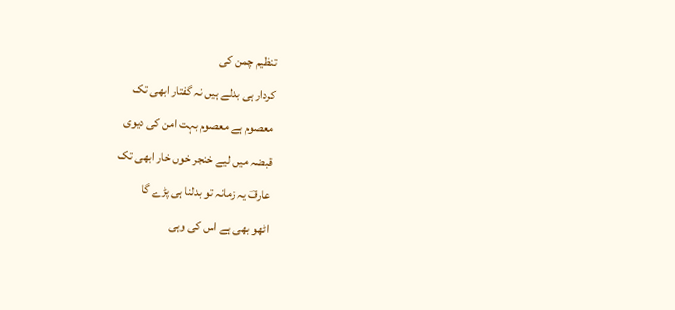تنظیم چمن کی
کردار ہی بدلے ہیں نہ گفتار ابھی تک
معصوم ہے معصوم بہت امن کی دیوی
قبضہ میں لیے خنجر خوں خار ابھی تک
عارفؔ یہ زمانہ تو بدلنا ہی پڑے گا
اٹھو بھی ہے اس کی وہی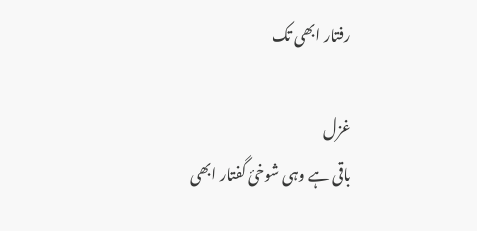رفتار ابھی تک

غزل
باقی ہے وہی شوخئ گفتار ابھی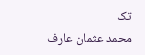تک
محمد عثمان عارف